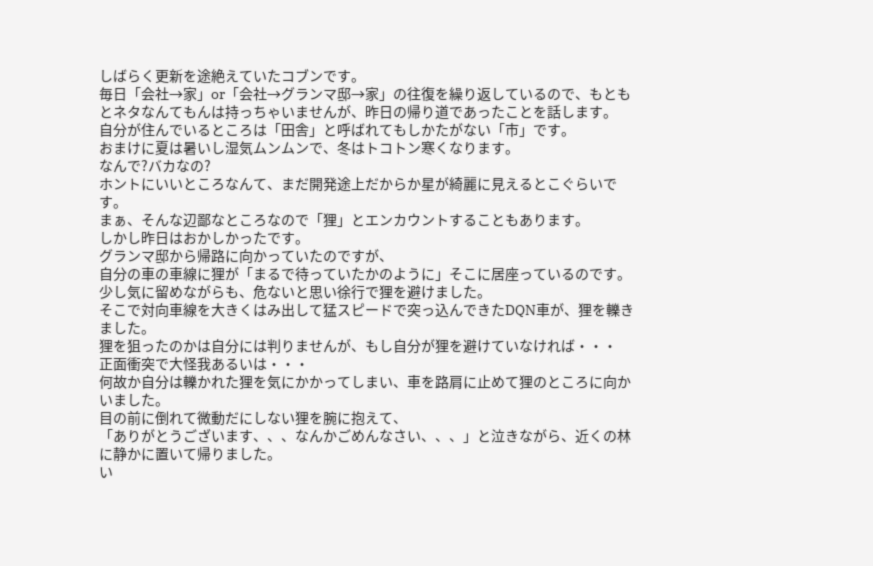しばらく更新を途絶えていたコブンです。
毎日「会社→家」or「会社→グランマ邸→家」の往復を繰り返しているので、もともとネタなんてもんは持っちゃいませんが、昨日の帰り道であったことを話します。
自分が住んでいるところは「田舎」と呼ばれてもしかたがない「市」です。
おまけに夏は暑いし湿気ムンムンで、冬はトコトン寒くなります。
なんで?バカなの?
ホントにいいところなんて、まだ開発途上だからか星が綺麗に見えるとこぐらいです。
まぁ、そんな辺鄙なところなので「狸」とエンカウントすることもあります。
しかし昨日はおかしかったです。
グランマ邸から帰路に向かっていたのですが、
自分の車の車線に狸が「まるで待っていたかのように」そこに居座っているのです。
少し気に留めながらも、危ないと思い徐行で狸を避けました。
そこで対向車線を大きくはみ出して猛スピードで突っ込んできたDQN車が、狸を轢きました。
狸を狙ったのかは自分には判りませんが、もし自分が狸を避けていなければ・・・
正面衝突で大怪我あるいは・・・
何故か自分は轢かれた狸を気にかかってしまい、車を路肩に止めて狸のところに向かいました。
目の前に倒れて微動だにしない狸を腕に抱えて、
「ありがとうございます、、、なんかごめんなさい、、、」と泣きながら、近くの林に静かに置いて帰りました。
い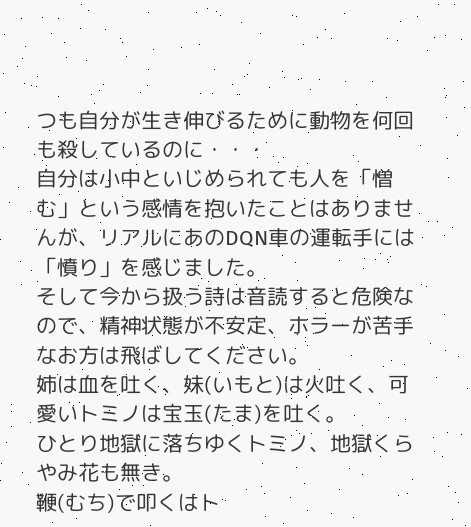つも自分が生き伸びるために動物を何回も殺しているのに・・・
自分は小中といじめられても人を「憎む」という感情を抱いたことはありませんが、リアルにあのDQN車の運転手には「憤り」を感じました。
そして今から扱う詩は音読すると危険なので、精神状態が不安定、ホラーが苦手なお方は飛ばしてください。
姉は血を吐く、妹(いもと)は火吐く、可愛いトミノは宝玉(たま)を吐く。
ひとり地獄に落ちゆくトミノ、地獄くらやみ花も無き。
鞭(むち)で叩くはト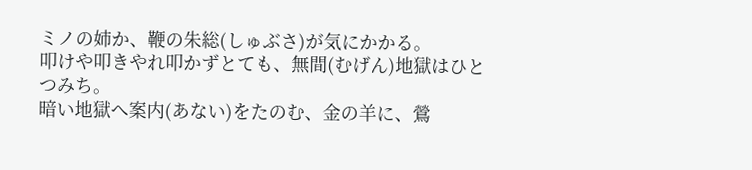ミノの姉か、鞭の朱総(しゅぶさ)が気にかかる。
叩けや叩きやれ叩かずとても、無間(むげん)地獄はひとつみち。
暗い地獄へ案内(あない)をたのむ、金の羊に、鶯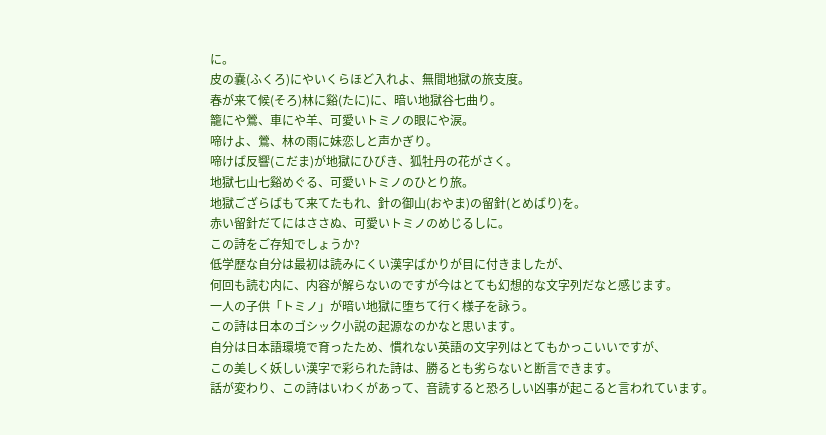に。
皮の嚢(ふくろ)にやいくらほど入れよ、無間地獄の旅支度。
春が来て候(そろ)林に谿(たに)に、暗い地獄谷七曲り。
籠にや鶯、車にや羊、可愛いトミノの眼にや涙。
啼けよ、鶯、林の雨に妹恋しと声かぎり。
啼けば反響(こだま)が地獄にひびき、狐牡丹の花がさく。
地獄七山七谿めぐる、可愛いトミノのひとり旅。
地獄ござらばもて来てたもれ、針の御山(おやま)の留針(とめばり)を。
赤い留針だてにはささぬ、可愛いトミノのめじるしに。
この詩をご存知でしょうか?
低学歴な自分は最初は読みにくい漢字ばかりが目に付きましたが、
何回も読む内に、内容が解らないのですが今はとても幻想的な文字列だなと感じます。
一人の子供「トミノ」が暗い地獄に堕ちて行く様子を詠う。
この詩は日本のゴシック小説の起源なのかなと思います。
自分は日本語環境で育ったため、慣れない英語の文字列はとてもかっこいいですが、
この美しく妖しい漢字で彩られた詩は、勝るとも劣らないと断言できます。
話が変わり、この詩はいわくがあって、音読すると恐ろしい凶事が起こると言われています。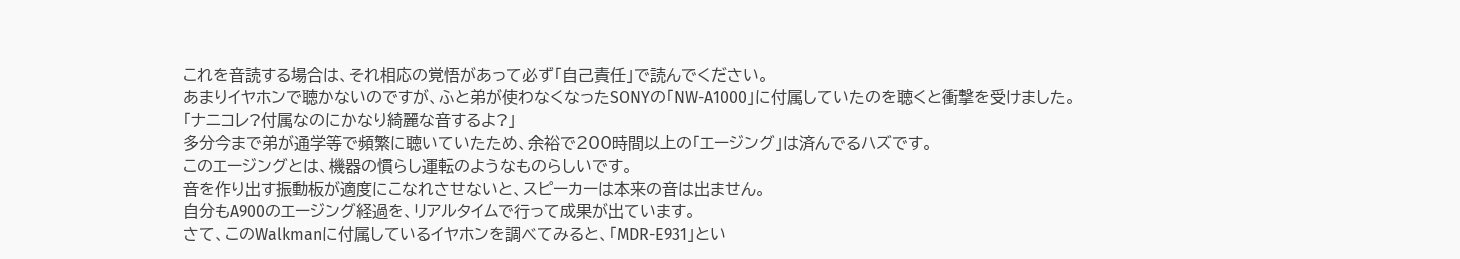これを音読する場合は、それ相応の覚悟があって必ず「自己責任」で読んでください。
あまりイヤホンで聴かないのですが、ふと弟が使わなくなったSONYの「NW-A1000」に付属していたのを聴くと衝撃を受けました。
「ナニコレ?付属なのにかなり綺麗な音するよ?」
多分今まで弟が通学等で頻繁に聴いていたため、余裕で200時間以上の「エージング」は済んでるハズです。
このエージングとは、機器の慣らし運転のようなものらしいです。
音を作り出す振動板が適度にこなれさせないと、スピーカーは本来の音は出ません。
自分もA900のエージング経過を、リアルタイムで行って成果が出ています。
さて、このWalkmanに付属しているイヤホンを調べてみると、「MDR-E931」とい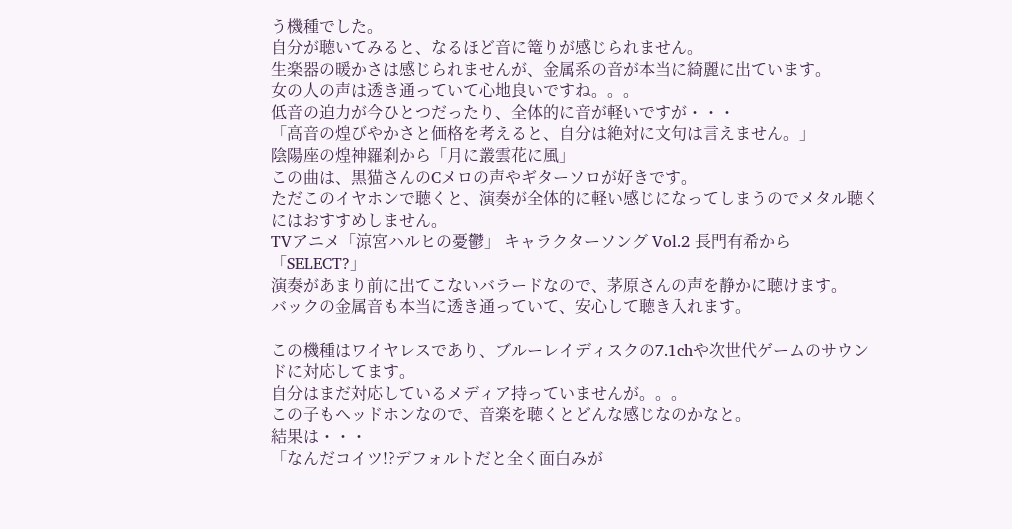う機種でした。
自分が聴いてみると、なるほど音に篭りが感じられません。
生楽器の暖かさは感じられませんが、金属系の音が本当に綺麗に出ています。
女の人の声は透き通っていて心地良いですね。。。
低音の迫力が今ひとつだったり、全体的に音が軽いですが・・・
「高音の煌びやかさと価格を考えると、自分は絶対に文句は言えません。」
陰陽座の煌神羅刹から「月に叢雲花に風」
この曲は、黒猫さんのCメロの声やギターソロが好きです。
ただこのイヤホンで聴くと、演奏が全体的に軽い感じになってしまうのでメタル聴くにはおすすめしません。
TVアニメ「涼宮ハルヒの憂鬱」 キャラクターソング Vol.2 長門有希から「SELECT?」
演奏があまり前に出てこないバラードなので、茅原さんの声を静かに聴けます。
バックの金属音も本当に透き通っていて、安心して聴き入れます。

この機種はワイヤレスであり、ブルーレイディスクの7.1chや次世代ゲームのサウンドに対応してます。
自分はまだ対応しているメディア持っていませんが。。。
この子もヘッドホンなので、音楽を聴くとどんな感じなのかなと。
結果は・・・
「なんだコイツ!?デフォルトだと全く面白みが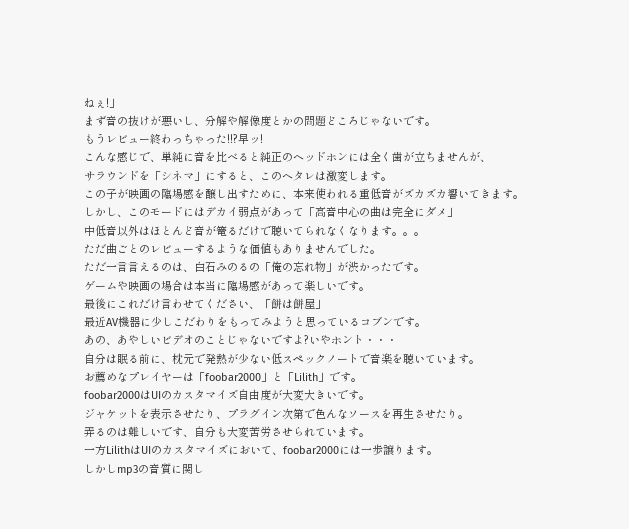ねぇ!」
まず音の抜けが悪いし、分解や解像度とかの問題どころじゃないです。
もうレビュー終わっちゃった!!?早ッ!
こんな感じで、単純に音を比べると純正のヘッドホンには全く歯が立ちませんが、
サラウンドを「シネマ」にすると、このヘタレは激変します。
この子が映画の臨場感を醸し出すために、本来使われる重低音がズカズカ響いてきます。
しかし、このモードにはデカイ弱点があって「高音中心の曲は完全にダメ」
中低音以外はほとんど音が篭るだけで聴いてられなくなります。。。
ただ曲ごとのレビューするような価値もありませんでした。
ただ一言言えるのは、白石みのるの「俺の忘れ物」が渋かったです。
ゲームや映画の場合は本当に臨場感があって楽しいです。
最後にこれだけ言わせてください、「餅は餅屋」
最近AV機器に少しこだわりをもってみようと思っているコブンです。
あの、あやしいビデオのことじゃないですよ?いやホント・・・
自分は眠る前に、枕元で発熱が少ない低スペックノートで音楽を聴いています。
お薦めなプレイヤーは「foobar2000」と「Lilith」です。
foobar2000はUIのカスタマイズ自由度が大変大きいです。
ジャケットを表示させたり、プラグイン次第で色んなソースを再生させたり。
弄るのは難しいです、自分も大変苦労させられています。
一方LilithはUIのカスタマイズにおいて、foobar2000には一歩譲ります。
しかしmp3の音質に関し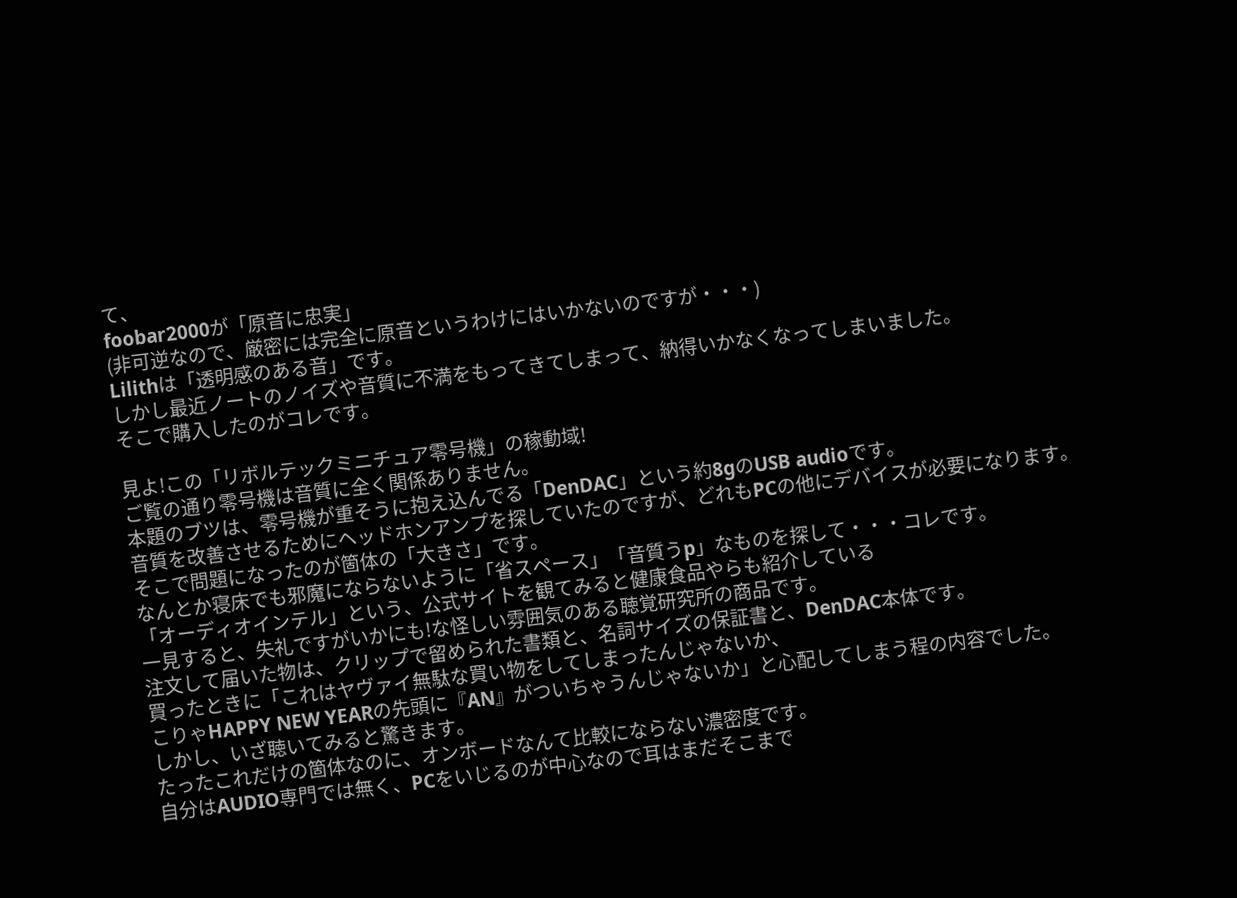て、
foobar2000が「原音に忠実」
(非可逆なので、厳密には完全に原音というわけにはいかないのですが・・・)
Lilithは「透明感のある音」です。
しかし最近ノートのノイズや音質に不満をもってきてしまって、納得いかなくなってしまいました。
そこで購入したのがコレです。

見よ!この「リボルテックミニチュア零号機」の稼動域!
ご覧の通り零号機は音質に全く関係ありません。
本題のブツは、零号機が重そうに抱え込んでる「DenDAC」という約8gのUSB audioです。
音質を改善させるためにヘッドホンアンプを探していたのですが、どれもPCの他にデバイスが必要になります。
そこで問題になったのが箇体の「大きさ」です。
なんとか寝床でも邪魔にならないように「省スペース」「音質うp」なものを探して・・・コレです。
「オーディオインテル」という、公式サイトを観てみると健康食品やらも紹介している
一見すると、失礼ですがいかにも!な怪しい雰囲気のある聴覚研究所の商品です。
注文して届いた物は、クリップで留められた書類と、名詞サイズの保証書と、DenDAC本体です。
買ったときに「これはヤヴァイ無駄な買い物をしてしまったんじゃないか、
こりゃHAPPY NEW YEARの先頭に『AN』がついちゃうんじゃないか」と心配してしまう程の内容でした。
しかし、いざ聴いてみると驚きます。
たったこれだけの箇体なのに、オンボードなんて比較にならない濃密度です。
自分はAUDIO専門では無く、PCをいじるのが中心なので耳はまだそこまで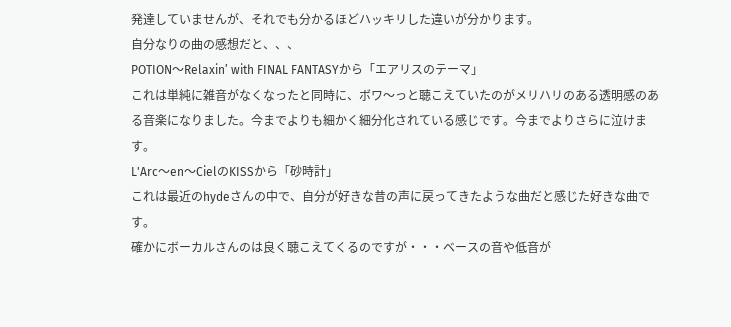発達していませんが、それでも分かるほどハッキリした違いが分かります。
自分なりの曲の感想だと、、、
POTION〜Relaxin’ with FINAL FANTASYから「エアリスのテーマ」
これは単純に雑音がなくなったと同時に、ボワ〜っと聴こえていたのがメリハリのある透明感のある音楽になりました。今までよりも細かく細分化されている感じです。今までよりさらに泣けます。
L'Arc〜en〜CielのKISSから「砂時計」
これは最近のhydeさんの中で、自分が好きな昔の声に戻ってきたような曲だと感じた好きな曲です。
確かにボーカルさんのは良く聴こえてくるのですが・・・ベースの音や低音が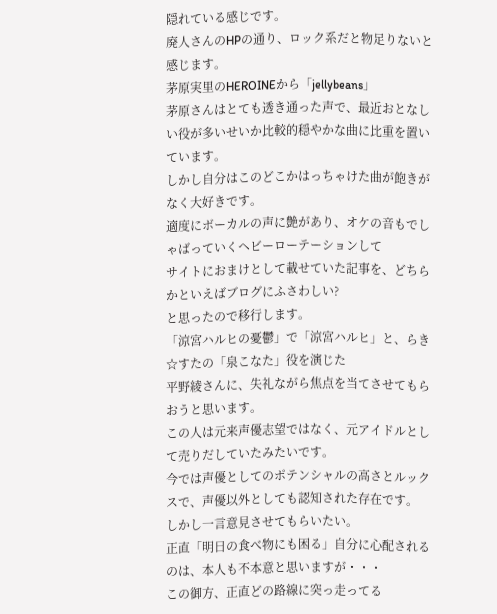隠れている感じです。
廃人さんのHPの通り、ロック系だと物足りないと感じます。
茅原実里のHEROINEから「jellybeans」
茅原さんはとても透き通った声で、最近おとなしい役が多いせいか比較的穏やかな曲に比重を置いています。
しかし自分はこのどこかはっちゃけた曲が飽きがなく大好きです。
適度にボーカルの声に艶があり、オケの音もでしゃばっていくヘビーローテーションして
サイトにおまけとして載せていた記事を、どちらかといえばブログにふさわしい?
と思ったので移行します。
「涼宮ハルヒの憂鬱」で「涼宮ハルヒ」と、らき☆すたの「泉こなた」役を演じた
平野綾さんに、失礼ながら焦点を当てさせてもらおうと思います。
この人は元来声優志望ではなく、元アイドルとして売りだしていたみたいです。
今では声優としてのポテンシャルの高さとルックスで、声優以外としても認知された存在です。
しかし一言意見させてもらいたい。
正直「明日の食べ物にも困る」自分に心配されるのは、本人も不本意と思いますが・・・
この御方、正直どの路線に突っ走ってる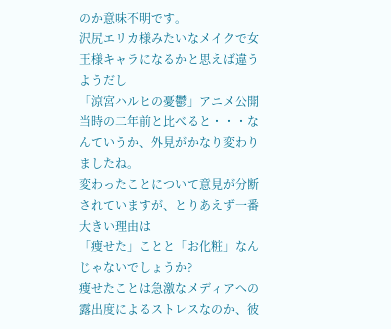のか意味不明です。
沢尻エリカ様みたいなメイクで女王様キャラになるかと思えば違うようだし
「涼宮ハルヒの憂鬱」アニメ公開当時の二年前と比べると・・・なんていうか、外見がかなり変わりましたね。
変わったことについて意見が分断されていますが、とりあえず一番大きい理由は
「痩せた」ことと「お化粧」なんじゃないでしょうか?
痩せたことは急激なメディアへの露出度によるストレスなのか、彼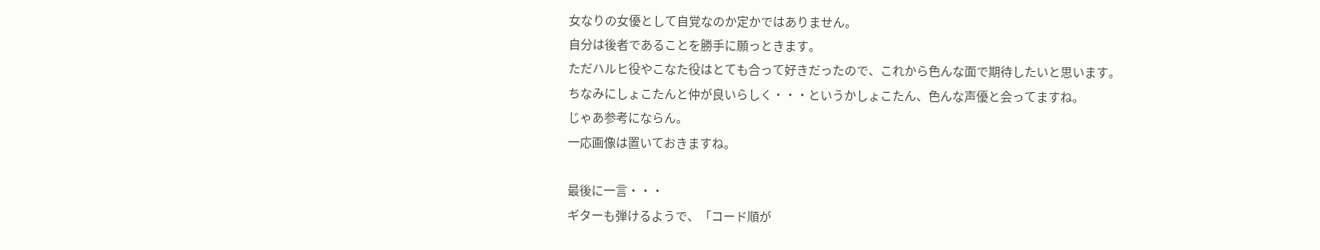女なりの女優として自覚なのか定かではありません。
自分は後者であることを勝手に願っときます。
ただハルヒ役やこなた役はとても合って好きだったので、これから色んな面で期待したいと思います。
ちなみにしょこたんと仲が良いらしく・・・というかしょこたん、色んな声優と会ってますね。
じゃあ参考にならん。
一応画像は置いておきますね。

最後に一言・・・
ギターも弾けるようで、「コード順が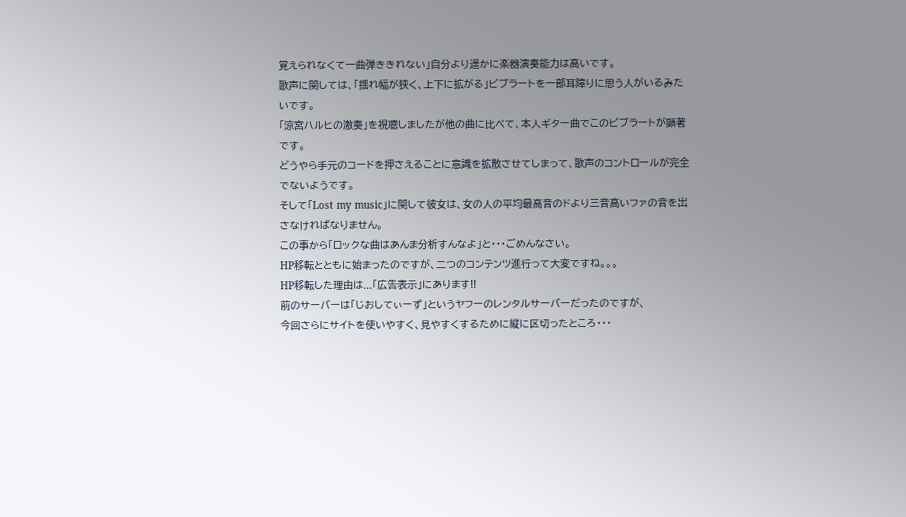覚えられなくて一曲弾ききれない」自分より遥かに楽器演奏能力は高いです。
歌声に関しては、「揺れ幅が狭く、上下に拡がる」ビブラートを一部耳障りに思う人がいるみたいです。
「涼宮ハルヒの激奏」を視聴しましたが他の曲に比べて、本人ギター曲でこのビブラートが顕著です。
どうやら手元のコードを押さえることに意識を拡散させてしまって、歌声のコントロールが完全でないようです。
そして「Lost my music」に関して彼女は、女の人の平均最高音のドより三音高いファの音を出さなければなりません。
この事から「ロックな曲はあんま分析すんなよ」と・・・ごめんなさい。
HP移転とともに始まったのですが、二つのコンテンツ進行って大変ですね。。。
HP移転した理由は...「広告表示」にあります!!
前のサーバーは「じおしてぃーず」というヤフーのレンタルサーバーだったのですが、
今回さらにサイトを使いやすく、見やすくするために縦に区切ったところ・・・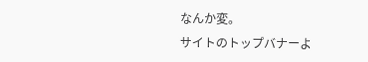なんか変。
サイトのトップバナーよ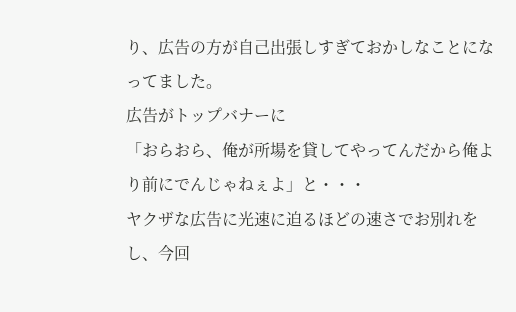り、広告の方が自己出張しすぎておかしなことになってました。
広告がトップバナーに
「おらおら、俺が所場を貸してやってんだから俺より前にでんじゃねぇよ」と・・・
ヤクザな広告に光速に迫るほどの速さでお別れをし、今回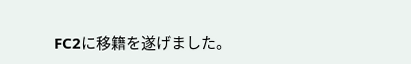FC2に移籍を遂げました。